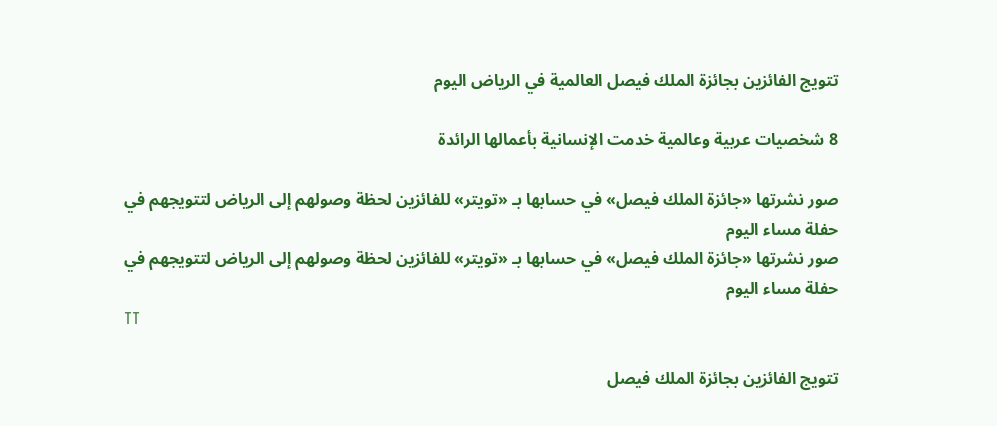تتويج الفائزين بجائزة الملك فيصل العالمية في الرياض اليوم

8 شخصيات عربية وعالمية خدمت الإنسانية بأعمالها الرائدة

صور نشرتها «جائزة الملك فيصل» في حسابها بـ «تويتر» للفائزين لحظة وصولهم إلى الرياض لتتويجهم في حفلة مساء اليوم
صور نشرتها «جائزة الملك فيصل» في حسابها بـ «تويتر» للفائزين لحظة وصولهم إلى الرياض لتتويجهم في حفلة مساء اليوم
TT

تتويج الفائزين بجائزة الملك فيصل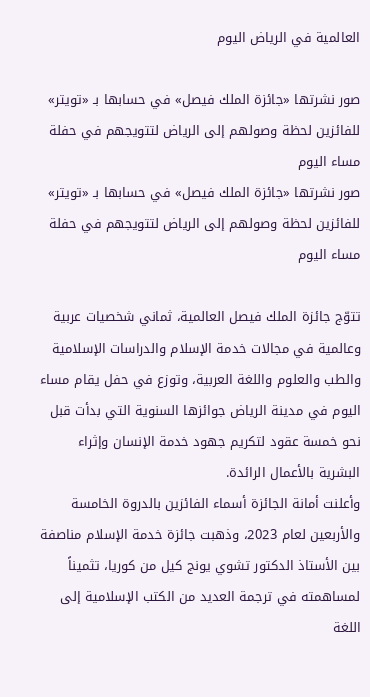العالمية في الرياض اليوم

صور نشرتها «جائزة الملك فيصل» في حسابها بـ «تويتر» للفائزين لحظة وصولهم إلى الرياض لتتويجهم في حفلة مساء اليوم
صور نشرتها «جائزة الملك فيصل» في حسابها بـ «تويتر» للفائزين لحظة وصولهم إلى الرياض لتتويجهم في حفلة مساء اليوم

تتوّج جائزة الملك فيصل العالمية، ثماني شخصيات عربية وعالمية في مجالات خدمة الإسلام والدراسات الإسلامية والطب والعلوم واللغة العربية، وتوزع في حفل يقام مساء اليوم في مدينة الرياض جوائزها السنوية التي بدأت قبل نحو خمسة عقود لتكريم جهود خدمة الإنسان وإثراء البشرية بالأعمال الرائدة.
وأعلنت أمانة الجائزة أسماء الفائزين بالدروة الخامسة والأربعين لعام 2023، وذهبت جائزة خدمة الإسلام مناصفة بين الأستاذ الدكتور تشوي يونج كيل من كوريا، تثميناً لمساهمته في ترجمة العديد من الكتب الإسلامية إلى اللغة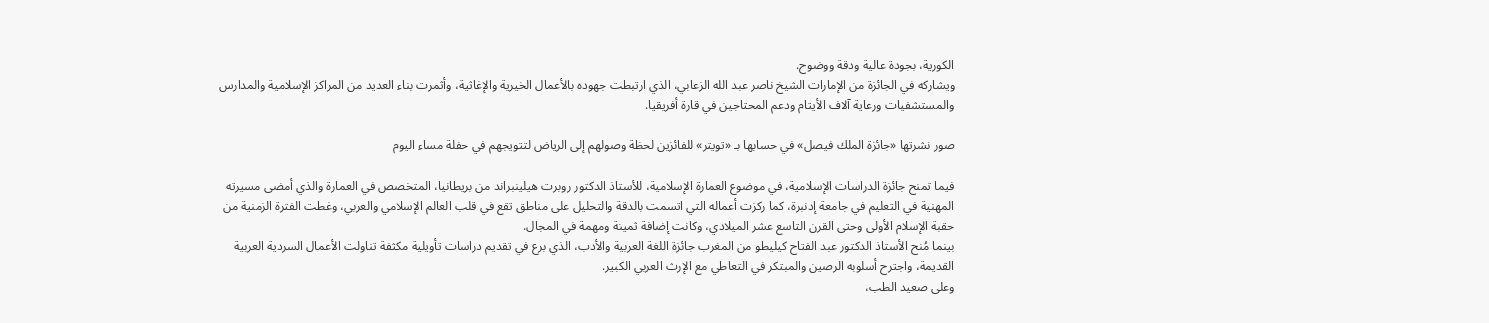الكورية، بجودة عالية ودقة ووضوح.
ويشاركه في الجائزة من الإمارات الشيخ ناصر عبد الله الزعابي، الذي ارتبطت جهوده بالأعمال الخيرية والإغاثية، وأثمرت بناء العديد من المراكز الإسلامية والمدارس والمستشفيات ورعاية آلاف الأيتام ودعم المحتاجين في قارة أفريقيا.

صور نشرتها «جائزة الملك فيصل» في حسابها بـ «تويتر» للفائزين لحظة وصولهم إلى الرياض لتتويجهم في حفلة مساء اليوم

فيما تمنح جائزة الدراسات الإسلامية، في موضوع العمارة الإسلامية، للأستاذ الدكتور روبرت هيلينبراند من بريطانيا، المتخصص في العمارة والذي أمضى مسيرته المهنية في التعليم في جامعة إدنبرة، كما ركزت أعماله التي اتسمت بالدقة والتحليل على مناطق تقع في قلب العالم الإسلامي والعربي، وغطت الفترة الزمنية من حقبة الإسلام الأولى وحتى القرن التاسع عشر الميلادي، وكانت إضافة ثمينة ومهمة في المجال.
بينما مُنح الأستاذ الدكتور عبد الفتاح كيليطو من المغرب جائزة اللغة العربية والأدب، الذي برع في تقديم دراسات تأويلية مكثفة تناولت الأعمال السردية العربية القديمة، واجترح أسلوبه الرصين والمبتكر في التعاطي مع الإرث العربي الكبير.
وعلى صعيد الطب،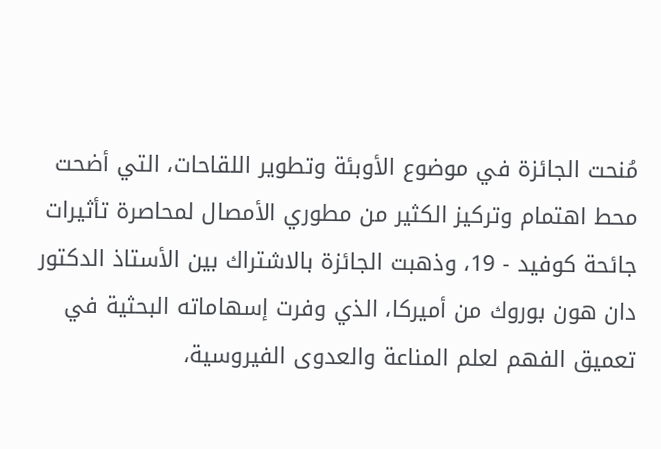مُنحت الجائزة في موضوع الأوبئة وتطوير اللقاحات، التي أضحت محط اهتمام وتركيز الكثير من مطوري الأمصال لمحاصرة تأثيرات جائحة كوفيد - 19، وذهبت الجائزة بالاشتراك بين الأستاذ الدكتور دان هون بوروك من أميركا، الذي وفرت إسهاماته البحثية في تعميق الفهم لعلم المناعة والعدوى الفيروسية،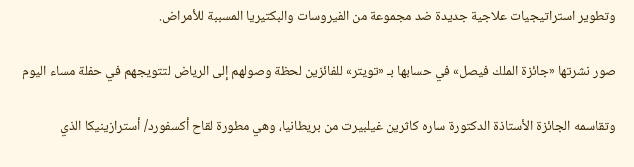وتطوير استراتيجيات علاجية جديدة ضد مجموعة من الفيروسات والبكتيريا المسببة للأمراض.

صور نشرتها «جائزة الملك فيصل» في حسابها بـ «تويتر» للفائزين لحظة وصولهم إلى الرياض لتتويجهم في حفلة مساء اليوم

وتقاسمه الجائزة الأستاذة الدكتورة ساره كاثرين غيلبيرت من بريطانيا، وهي مطورة لقاح أكسفورد/ أسترازينيكا الذي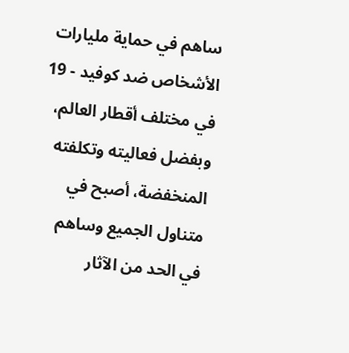ساهم في حماية مليارات الأشخاص ضد كوفيد - 19 في مختلف أقطار العالم، وبفضل فعاليته وتكلفته المنخفضة، أصبح في متناول الجميع وساهم في الحد من الآثار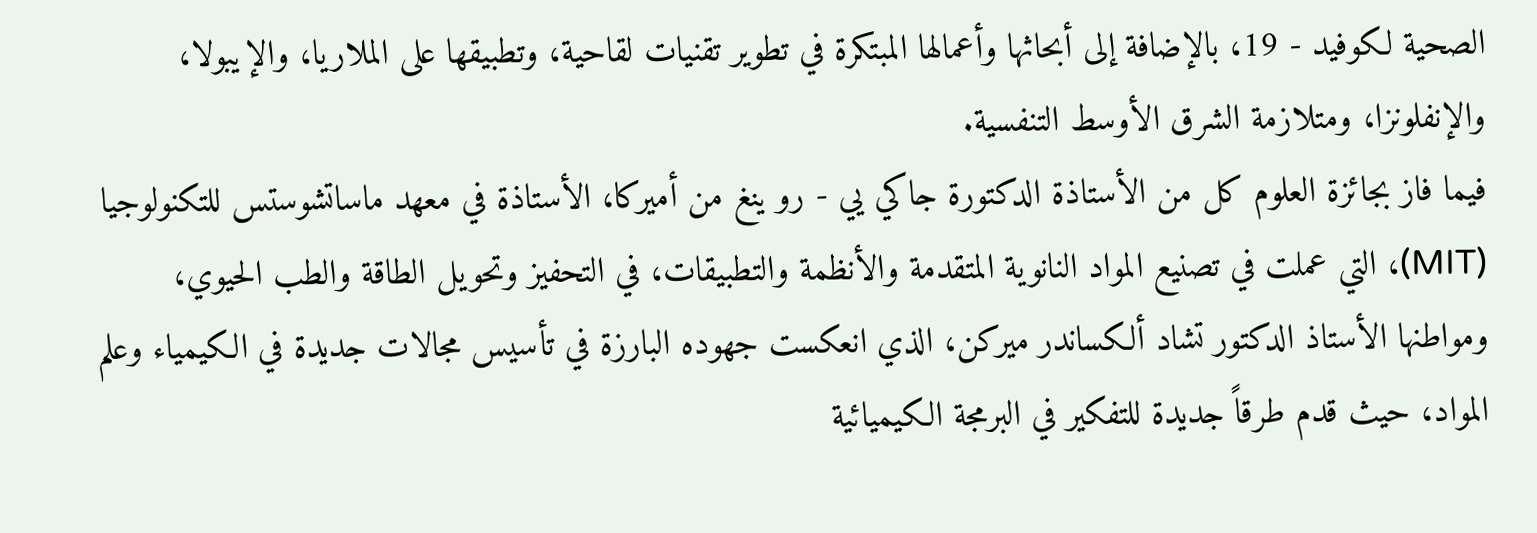الصحية لكوفيد - 19، بالإضافة إلى أبحاثها وأعمالها المبتكرة في تطوير تقنيات لقاحية، وتطبيقها على الملاريا، والإيبولا، والإنفلونزا، ومتلازمة الشرق الأوسط التنفسية.
فيما فاز بجائزة العلوم كل من الأستاذة الدكتورة جاكي يي - رو ينغ من أميركا، الأستاذة في معهد ماساتشوستس للتكنولوجيا (MIT)، التي عملت في تصنيع المواد النانوية المتقدمة والأنظمة والتطبيقات، في التحفيز وتحويل الطاقة والطب الحيوي، ومواطنها الأستاذ الدكتور تشاد ألكساندر ميركن، الذي انعكست جهوده البارزة في تأسيس مجالات جديدة في الكيمياء وعلم المواد، حيث قدم طرقاً جديدة للتفكير في البرمجة الكيميائية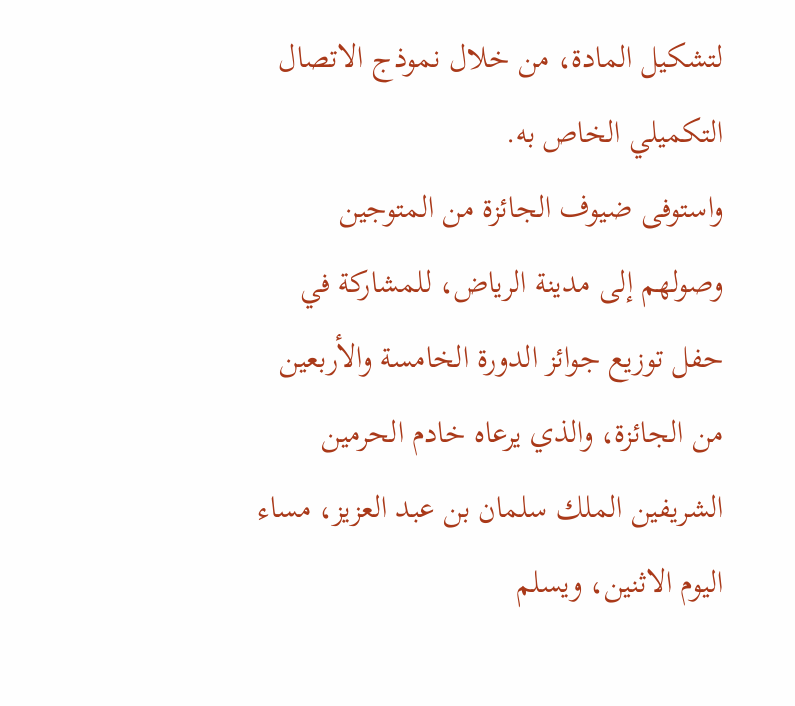لتشكيل المادة، من خلال نموذج الاتصال التكميلي الخاص به.
واستوفى ضيوف الجائزة من المتوجين وصولهم إلى مدينة الرياض، للمشاركة في حفل توزيع جوائز الدورة الخامسة والأربعين من الجائزة، والذي يرعاه خادم الحرمين الشريفين الملك سلمان بن عبد العزيز، مساء اليوم الاثنين، ويسلم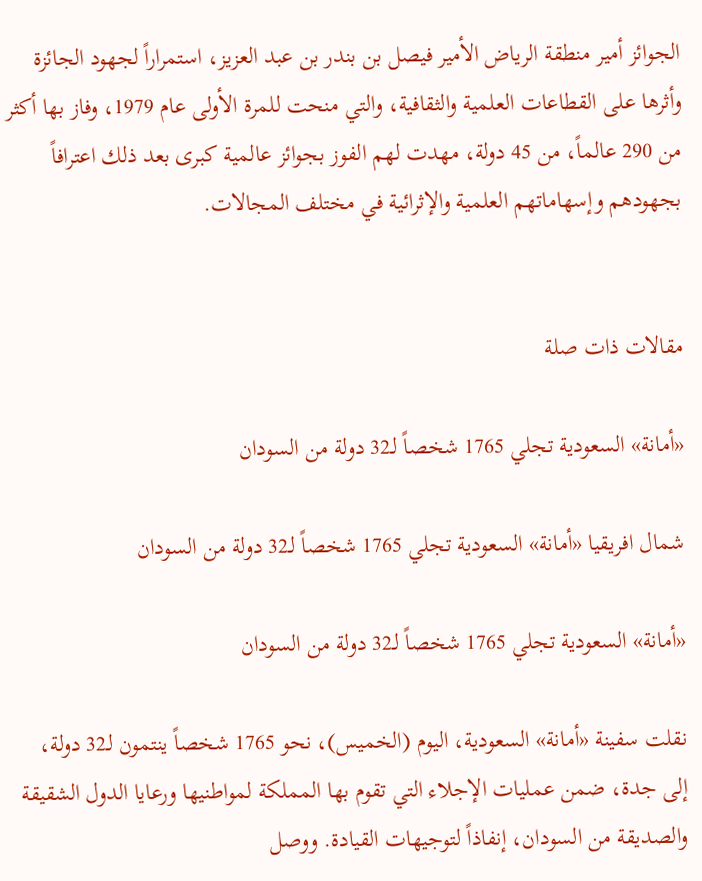الجوائز أمير منطقة الرياض الأمير فيصل بن بندر بن عبد العزيز، استمراراً لجهود الجائزة وأثرها على القطاعات العلمية والثقافية، والتي منحت للمرة الأولى عام 1979، وفاز بها أكثر من 290 عالماً، من 45 دولة، مهدت لهم الفوز بجوائز عالمية كبرى بعد ذلك اعترافاً بجهودهم وإسهاماتهم العلمية والإثرائية في مختلف المجالات.


مقالات ذات صلة

«أمانة» السعودية تجلي 1765 شخصاً لـ32 دولة من السودان

شمال افريقيا «أمانة» السعودية تجلي 1765 شخصاً لـ32 دولة من السودان

«أمانة» السعودية تجلي 1765 شخصاً لـ32 دولة من السودان

نقلت سفينة «أمانة» السعودية، اليوم (الخميس)، نحو 1765 شخصاً ينتمون لـ32 دولة، إلى جدة، ضمن عمليات الإجلاء التي تقوم بها المملكة لمواطنيها ورعايا الدول الشقيقة والصديقة من السودان، إنفاذاً لتوجيهات القيادة. ووصل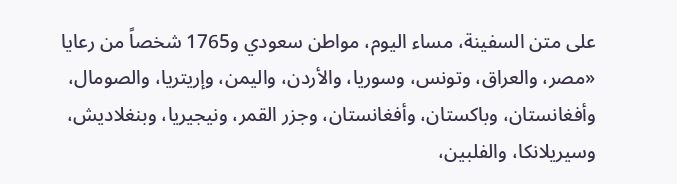على متن السفينة، مساء اليوم، مواطن سعودي و1765 شخصاً من رعايا «مصر، والعراق، وتونس، وسوريا، والأردن، واليمن، وإريتريا، والصومال، وأفغانستان، وباكستان، وأفغانستان، وجزر القمر، ونيجيريا، وبنغلاديش، وسيريلانكا، والفلبين،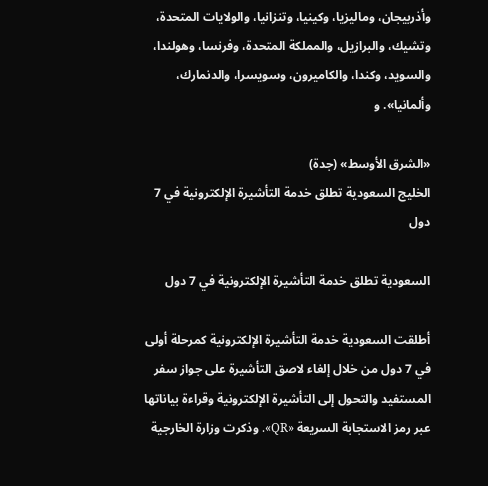وأذربيجان، وماليزيا، وكينيا، وتنزانيا، والولايات المتحدة، وتشيك، والبرازيل، والمملكة المتحدة، وفرنسا، وهولندا، والسويد، وكندا، والكاميرون، وسويسرا، والدنمارك، وألمانيا». و

«الشرق الأوسط» (جدة)
الخليج السعودية تطلق خدمة التأشيرة الإلكترونية في 7 دول

السعودية تطلق خدمة التأشيرة الإلكترونية في 7 دول

أطلقت السعودية خدمة التأشيرة الإلكترونية كمرحلة أولى في 7 دول من خلال إلغاء لاصق التأشيرة على جواز سفر المستفيد والتحول إلى التأشيرة الإلكترونية وقراءة بياناتها عبر رمز الاستجابة السريعة «QR». وذكرت وزارة الخارجية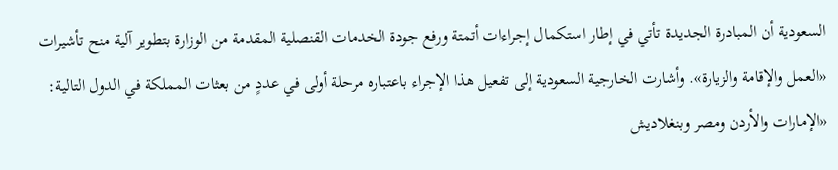السعودية أن المبادرة الجديدة تأتي في إطار استكمال إجراءات أتمتة ورفع جودة الخدمات القنصلية المقدمة من الوزارة بتطوير آلية منح تأشيرات «العمل والإقامة والزيارة». وأشارت الخارجية السعودية إلى تفعيل هذا الإجراء باعتباره مرحلة أولى في عددٍ من بعثات المملكة في الدول التالية: «الإمارات والأردن ومصر وبنغلاديش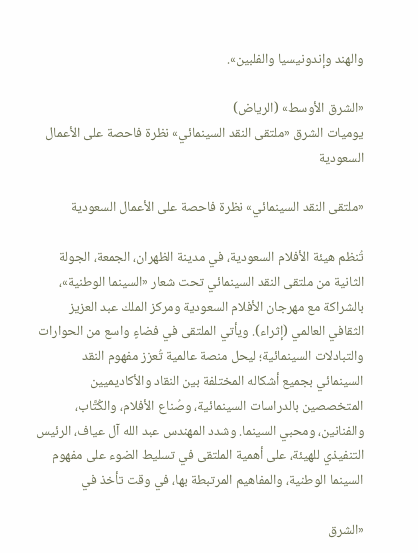والهند وإندونيسيا والفلبين».

«الشرق الأوسط» (الرياض)
يوميات الشرق «ملتقى النقد السينمائي» نظرة فاحصة على الأعمال السعودية

«ملتقى النقد السينمائي» نظرة فاحصة على الأعمال السعودية

تُنظم هيئة الأفلام السعودية، في مدينة الظهران، الجمعة، الجولة الثانية من ملتقى النقد السينمائي تحت شعار «السينما الوطنية»، بالشراكة مع مهرجان الأفلام السعودية ومركز الملك عبد العزيز الثقافي العالمي (إثراء). ويأتي الملتقى في فضاءٍ واسع من الحوارات والتبادلات السينمائية؛ ليحل منصة عالمية تُعزز مفهوم النقد السينمائي بجميع أشكاله المختلفة بين النقاد والأكاديميين المتخصصين بالدراسات السينمائية، وصُناع الأفلام، والكُتَّاب، والفنانين، ومحبي السينما. وشدد المهندس عبد الله آل عياف، الرئيس التنفيذي للهيئة، على أهمية الملتقى في تسليط الضوء على مفهوم السينما الوطنية، والمفاهيم المرتبطة بها، في وقت تأخذ في

«الشرق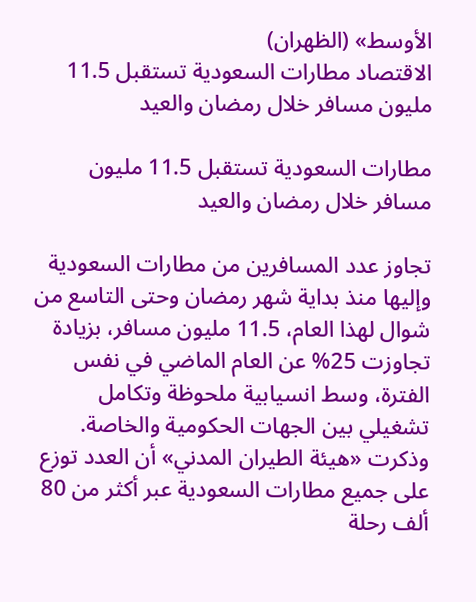الأوسط» (الظهران)
الاقتصاد مطارات السعودية تستقبل 11.5 مليون مسافر خلال رمضان والعيد

مطارات السعودية تستقبل 11.5 مليون مسافر خلال رمضان والعيد

تجاوز عدد المسافرين من مطارات السعودية وإليها منذ بداية شهر رمضان وحتى التاسع من شوال لهذا العام، 11.5 مليون مسافر، بزيادة تجاوزت 25% عن العام الماضي في نفس الفترة، وسط انسيابية ملحوظة وتكامل تشغيلي بين الجهات الحكومية والخاصة. وذكرت «هيئة الطيران المدني» أن العدد توزع على جميع مطارات السعودية عبر أكثر من 80 ألف رحلة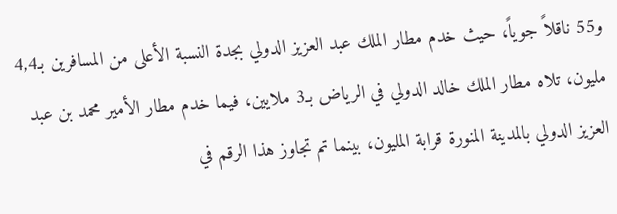و55 ناقلاً جوياً، حيث خدم مطار الملك عبد العزيز الدولي بجدة النسبة الأعلى من المسافرين بـ4,4 مليون، تلاه مطار الملك خالد الدولي في الرياض بـ3 ملايين، فيما خدم مطار الأمير محمد بن عبد العزيز الدولي بالمدينة المنورة قرابة المليون، بينما تم تجاوز هذا الرقم في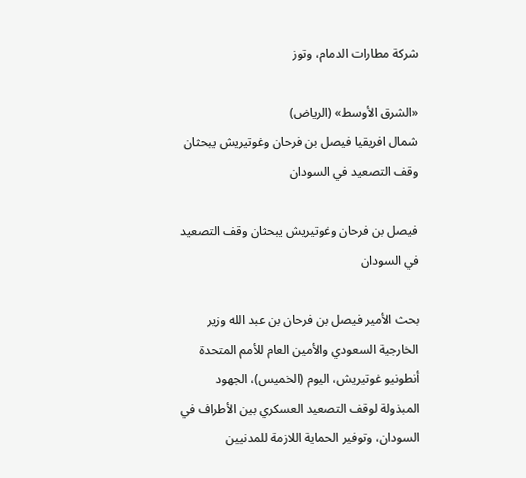شركة مطارات الدمام، وتوز

«الشرق الأوسط» (الرياض)
شمال افريقيا فيصل بن فرحان وغوتيريش يبحثان وقف التصعيد في السودان

فيصل بن فرحان وغوتيريش يبحثان وقف التصعيد في السودان

بحث الأمير فيصل بن فرحان بن عبد الله وزير الخارجية السعودي والأمين العام للأمم المتحدة أنطونيو غوتيريش، اليوم (الخميس)، الجهود المبذولة لوقف التصعيد العسكري بين الأطراف في السودان، وتوفير الحماية اللازمة للمدنيين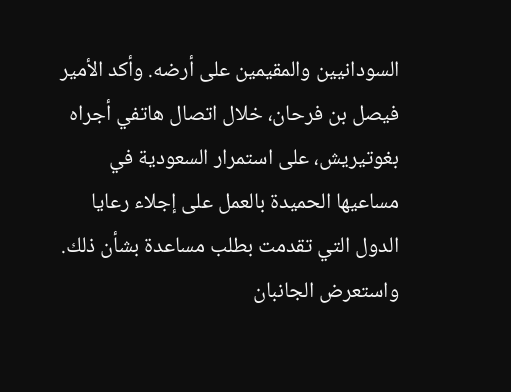السودانيين والمقيمين على أرضه. وأكد الأمير فيصل بن فرحان، خلال اتصال هاتفي أجراه بغوتيريش، على استمرار السعودية في مساعيها الحميدة بالعمل على إجلاء رعايا الدول التي تقدمت بطلب مساعدة بشأن ذلك. واستعرض الجانبان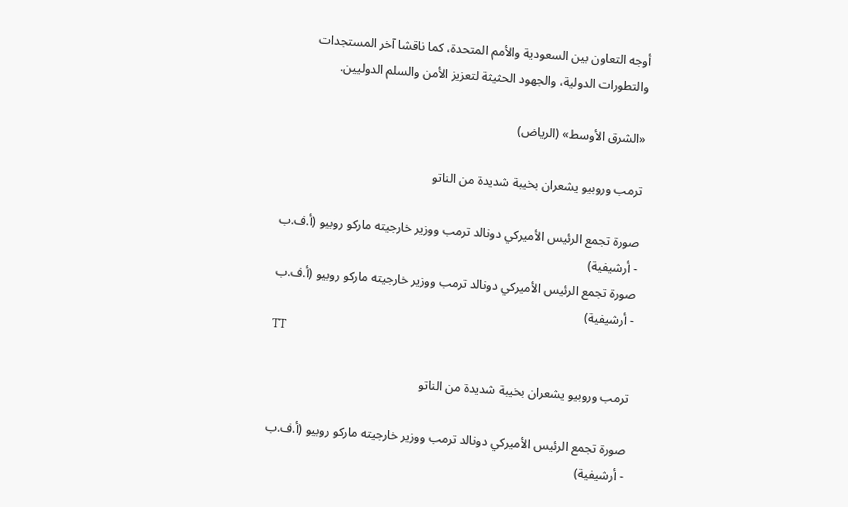أوجه التعاون بين السعودية والأمم المتحدة، كما ناقشا آخر المستجدات والتطورات الدولية، والجهود الحثيثة لتعزيز الأمن والسلم الدوليين.

«الشرق الأوسط» (الرياض)

ترمب وروبيو يشعران بخيبة شديدة من الناتو

صورة تجمع الرئيس الأميركي دونالد ترمب ووزير خارجيته ماركو روبيو (أ.ف.ب - أرشيفية)
صورة تجمع الرئيس الأميركي دونالد ترمب ووزير خارجيته ماركو روبيو (أ.ف.ب - أرشيفية)
TT

ترمب وروبيو يشعران بخيبة شديدة من الناتو

صورة تجمع الرئيس الأميركي دونالد ترمب ووزير خارجيته ماركو روبيو (أ.ف.ب - أرشيفية)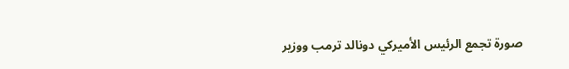صورة تجمع الرئيس الأميركي دونالد ترمب ووزير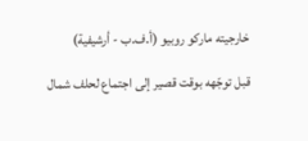خارجيته ماركو روبيو (أ.ف.ب - أرشيفية)

قبل توجّهه بوقت قصير إلى اجتماع لحلف شمال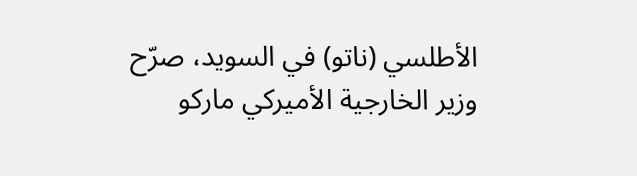الأطلسي (ناتو) في السويد، صرّح وزير الخارجية الأميركي ماركو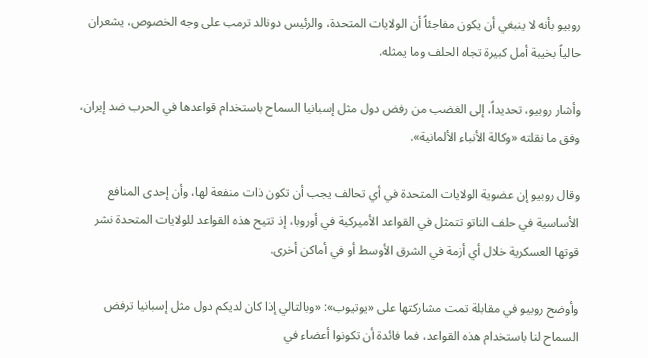روبيو بأنه لا ينبغي أن يكون مفاجئاً أن الولايات المتحدة، والرئيس دونالد ترمب على وجه الخصوص، يشعران حالياً بخيبة أمل كبيرة تجاه الحلف وما يمثله.

وأشار روبيو، تحديداً، إلى الغضب من رفض دول مثل إسبانيا السماح باستخدام قواعدها في الحرب ضد إيران، وفق ما نقلته «وكالة الأنباء الألمانية».

وقال روبيو إن عضوية الولايات المتحدة في أي تحالف يجب أن تكون ذات منفعة لها، وأن إحدى المنافع الأساسية في حلف الناتو تتمثل في القواعد الأميركية في أوروبا، إذ تتيح هذه القواعد للولايات المتحدة نشر قوتها العسكرية خلال أي أزمة في الشرق الأوسط أو في أماكن أخرى.

وأوضح روبيو في مقابلة تمت مشاركتها على «يوتيوب»: «وبالتالي إذا كان لديكم دول مثل إسبانيا ترفض السماح لنا باستخدام هذه القواعد، فما فائدة أن تكونوا أعضاء في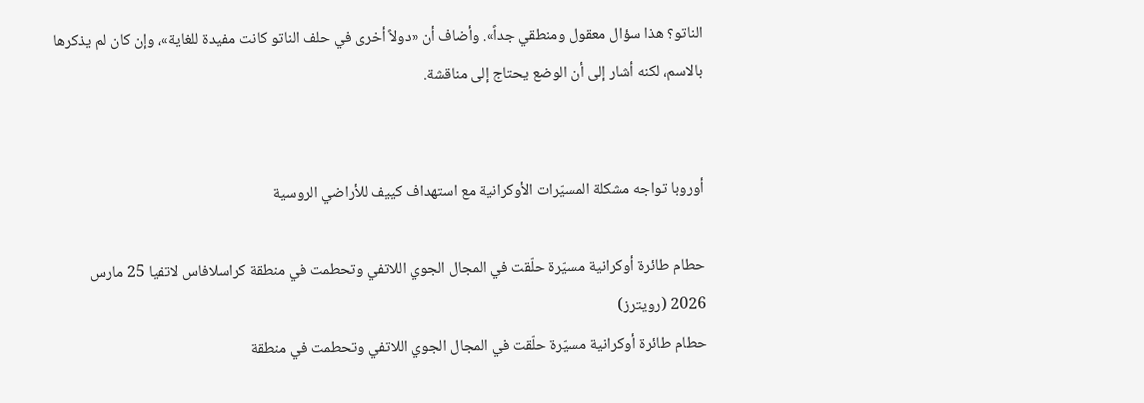الناتو؟ هذا سؤال معقول ومنطقي جداً». وأضاف أن «دولاً أخرى في حلف الناتو كانت مفيدة للغاية»، وإن كان لم يذكرها بالاسم، لكنه أشار إلى أن الوضع يحتاج إلى مناقشة.


أوروبا تواجه مشكلة المسيّرات الأوكرانية مع استهداف كييف للأراضي الروسية

حطام طائرة أوكرانية مسيّرة حلّقت في المجال الجوي اللاتفي وتحطمت في منطقة كراسلافاس لاتفيا 25 مارس 2026 (رويترز)
حطام طائرة أوكرانية مسيّرة حلّقت في المجال الجوي اللاتفي وتحطمت في منطقة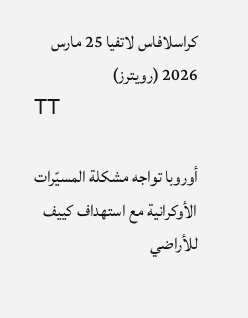كراسلافاس لاتفيا 25 مارس 2026 (رويترز)
TT

أوروبا تواجه مشكلة المسيّرات الأوكرانية مع استهداف كييف للأراضي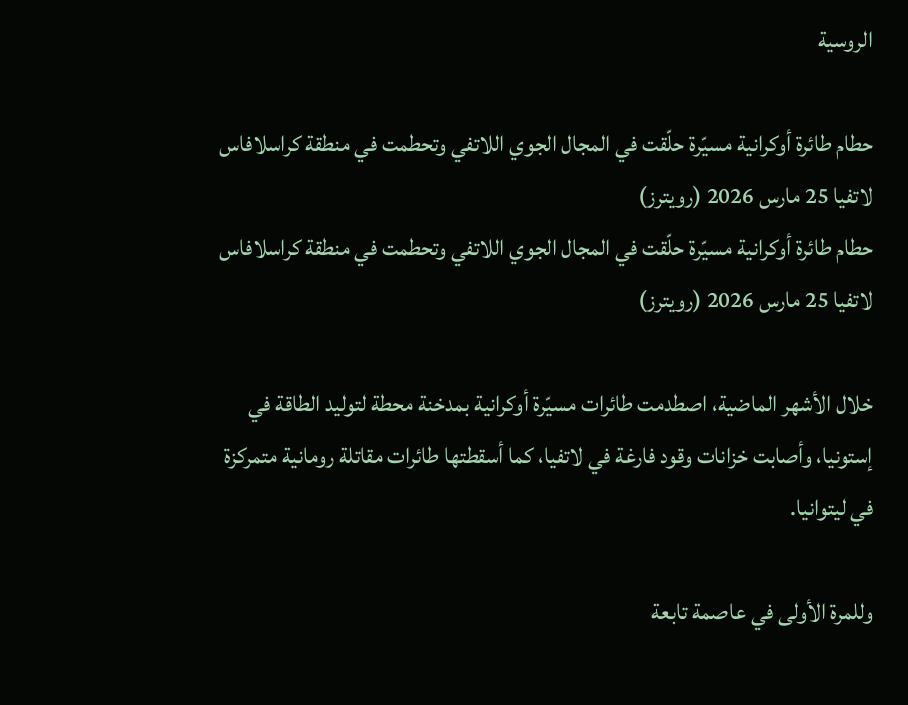الروسية

حطام طائرة أوكرانية مسيّرة حلّقت في المجال الجوي اللاتفي وتحطمت في منطقة كراسلافاس لاتفيا 25 مارس 2026 (رويترز)
حطام طائرة أوكرانية مسيّرة حلّقت في المجال الجوي اللاتفي وتحطمت في منطقة كراسلافاس لاتفيا 25 مارس 2026 (رويترز)

خلال الأشهر الماضية، اصطدمت طائرات مسيّرة أوكرانية بمدخنة محطة لتوليد الطاقة في إستونيا، وأصابت خزانات وقود فارغة في لاتفيا، كما أسقطتها طائرات مقاتلة رومانية متمركزة في ليتوانيا.

وللمرة الأولى في عاصمة تابعة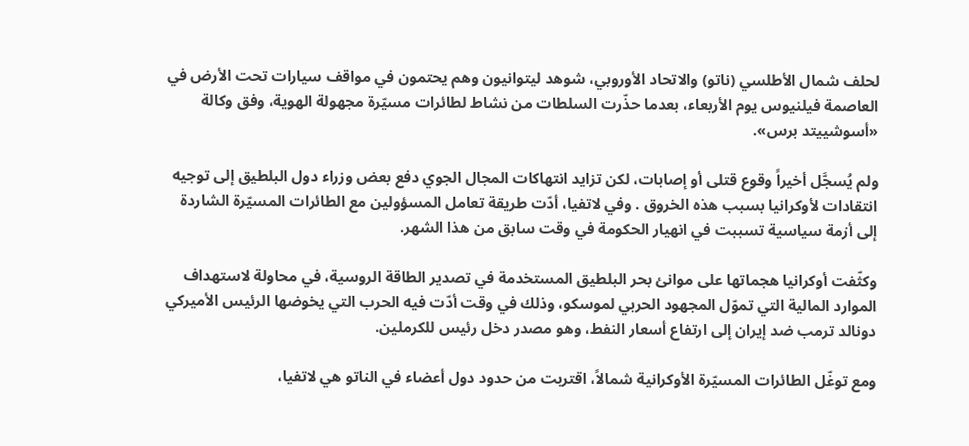لحلف شمال الأطلسي (ناتو) والاتحاد الأوروبي، شوهد ليتوانيون وهم يحتمون في مواقف سيارات تحت الأرض في العاصمة فيلنيوس يوم الأربعاء، بعدما حذّرت السلطات من نشاط لطائرات مسيّرة مجهولة الهوية، وفق وكالة «أسوشييتد برس».

ولم يُسجَّل أخيراً وقوع قتلى أو إصابات، لكن تزايد انتهاكات المجال الجوي دفع بعض وزراء دول البلطيق إلى توجيه انتقادات لأوكرانيا بسبب هذه الخروق . وفي لاتفيا، أدّت طريقة تعامل المسؤولين مع الطائرات المسيّرة الشاردة إلى أزمة سياسية تسببت في انهيار الحكومة في وقت سابق من هذا الشهر.

وكثّفت أوكرانيا هجماتها على موانئ بحر البلطيق المستخدمة في تصدير الطاقة الروسية، في محاولة لاستهداف الموارد المالية التي تموّل المجهود الحربي لموسكو، وذلك في وقت أدّت فيه الحرب التي يخوضها الرئيس الأميركي دونالد ترمب ضد إيران إلى ارتفاع أسعار النفط، وهو مصدر دخل رئيس للكرملين.

ومع توغّل الطائرات المسيّرة الأوكرانية شمالاً، اقتربت من حدود دول أعضاء في الناتو هي لاتفيا،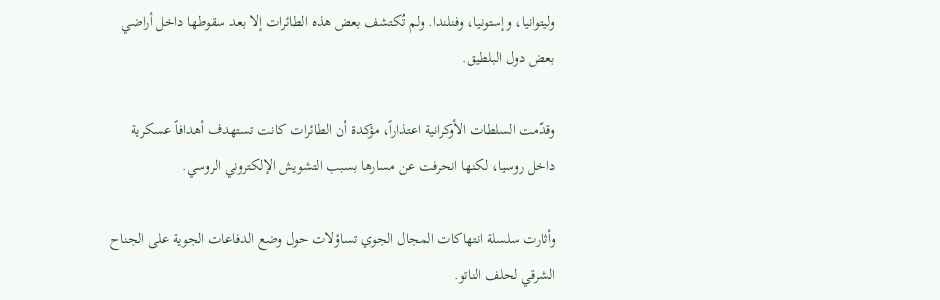وليتوانيا، وإستونيا، وفنلندا. ولم تُكتشف بعض هذه الطائرات إلا بعد سقوطها داخل أراضي بعض دول البلطيق.

وقدّمت السلطات الأوكرانية اعتذاراً، مؤكدة أن الطائرات كانت تستهدف أهدافاً عسكرية داخل روسيا، لكنها انحرفت عن مسارها بسبب التشويش الإلكتروني الروسي.

وأثارت سلسلة انتهاكات المجال الجوي تساؤلات حول وضع الدفاعات الجوية على الجناح الشرقي لحلف الناتو.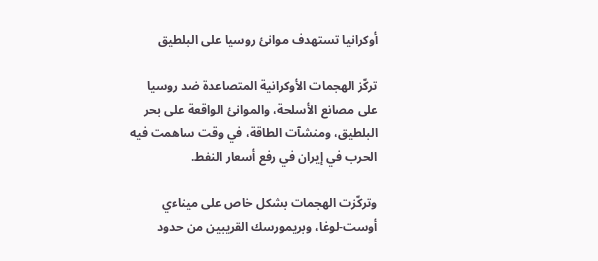أوكرانيا تستهدف موانئ روسيا على البلطيق

تركّز الهجمات الأوكرانية المتصاعدة ضد روسيا على مصانع الأسلحة، والموانئ الواقعة على بحر البلطيق، ومنشآت الطاقة، في وقت ساهمت فيه الحرب في إيران في رفع أسعار النفط.

وتركّزت الهجمات بشكل خاص على ميناءي أوست-لوغا، وبريمورسك القريبين من حدود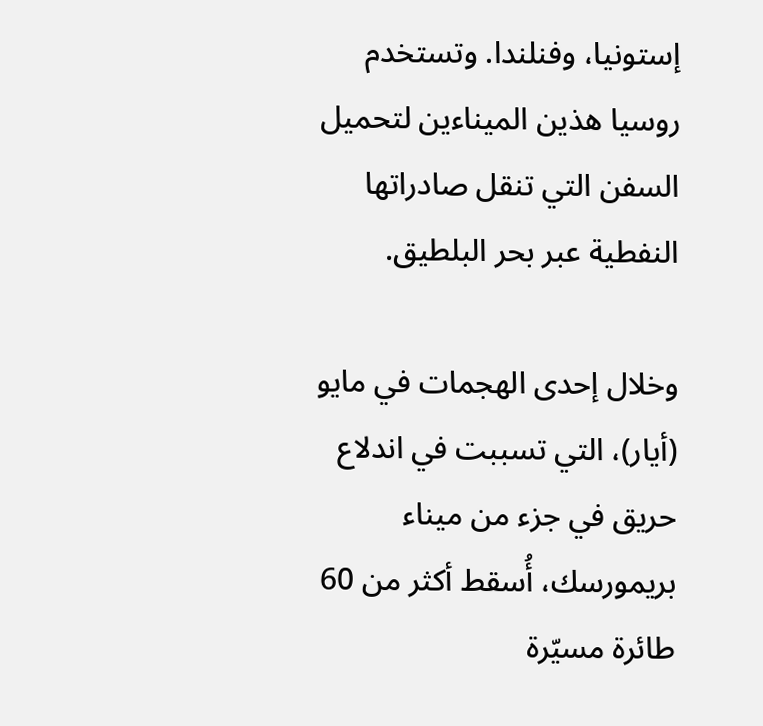إستونيا، وفنلندا. وتستخدم روسيا هذين الميناءين لتحميل السفن التي تنقل صادراتها النفطية عبر بحر البلطيق.

وخلال إحدى الهجمات في مايو (أيار)، التي تسببت في اندلاع حريق في جزء من ميناء بريمورسك، أُسقط أكثر من 60 طائرة مسيّرة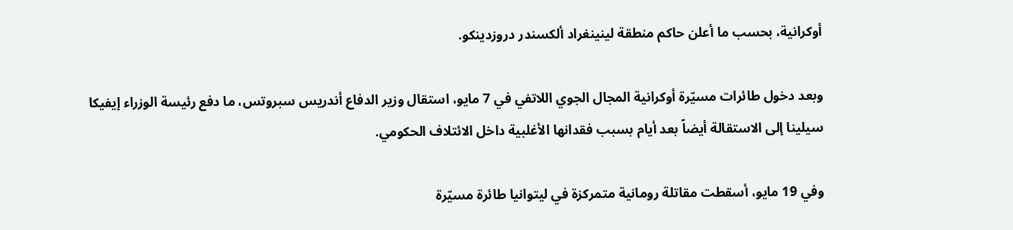أوكرانية، بحسب ما أعلن حاكم منطقة لينينغراد ألكسندر دروزدينكو.

وبعد دخول طائرات مسيّرة أوكرانية المجال الجوي اللاتفي في 7 مايو، استقال وزير الدفاع أندريس سبروتس، ما دفع رئيسة الوزراء إيفيكا سيلينا إلى الاستقالة أيضاً بعد أيام بسبب فقدانها الأغلبية داخل الائتلاف الحكومي.

وفي 19 مايو، أسقطت مقاتلة رومانية متمركزة في ليتوانيا طائرة مسيّرة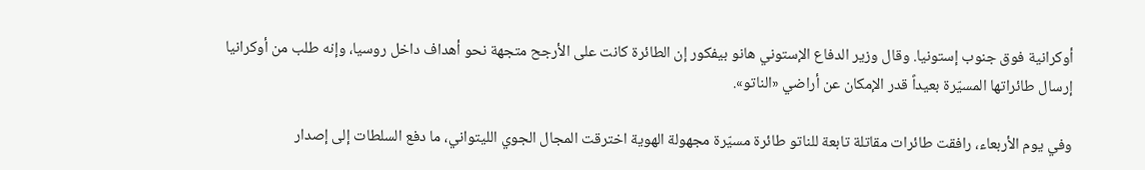أوكرانية فوق جنوب إستونيا. وقال وزير الدفاع الإستوني هانو بيفكور إن الطائرة كانت على الأرجح متجهة نحو أهداف داخل روسيا، وإنه طلب من أوكرانيا إرسال طائراتها المسيّرة بعيداً قدر الإمكان عن أراضي «الناتو».

وفي يوم الأربعاء، رافقت طائرات مقاتلة تابعة للناتو طائرة مسيّرة مجهولة الهوية اخترقت المجال الجوي الليتواني، ما دفع السلطات إلى إصدار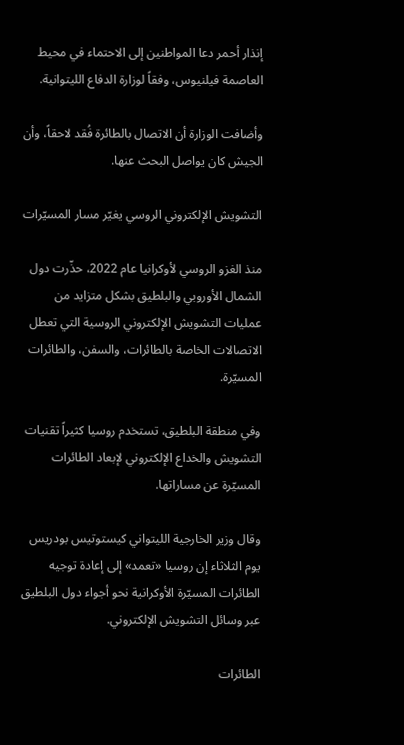إنذار أحمر دعا المواطنين إلى الاحتماء في محيط العاصمة فيلنيوس، وفقاً لوزارة الدفاع الليتوانية.

وأضافت الوزارة أن الاتصال بالطائرة فُقد لاحقاً، وأن الجيش كان يواصل البحث عنها.

التشويش الإلكتروني الروسي يغيّر مسار المسيّرات

منذ الغزو الروسي لأوكرانيا عام 2022، حذّرت دول الشمال الأوروبي والبلطيق بشكل متزايد من عمليات التشويش الإلكتروني الروسية التي تعطل الاتصالات الخاصة بالطائرات، والسفن، والطائرات المسيّرة.

وفي منطقة البلطيق، تستخدم روسيا كثيراً تقنيات التشويش والخداع الإلكتروني لإبعاد الطائرات المسيّرة عن مساراتها.

وقال وزير الخارجية الليتواني كيستوتيس بودريس يوم الثلاثاء إن روسيا «تعمد» إلى إعادة توجيه الطائرات المسيّرة الأوكرانية نحو أجواء دول البلطيق عبر وسائل التشويش الإلكتروني.

الطائرات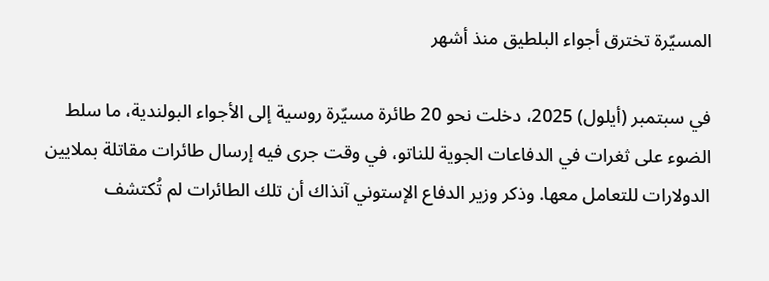المسيّرة تخترق أجواء البلطيق منذ أشهر

في سبتمبر (أيلول) 2025، دخلت نحو 20 طائرة مسيّرة روسية إلى الأجواء البولندية، ما سلط الضوء على ثغرات في الدفاعات الجوية للناتو، في وقت جرى فيه إرسال طائرات مقاتلة بملايين الدولارات للتعامل معها. وذكر وزير الدفاع الإستوني آنذاك أن تلك الطائرات لم تُكتشف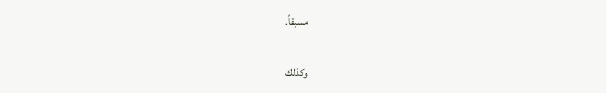مسبقاً.

وكذلك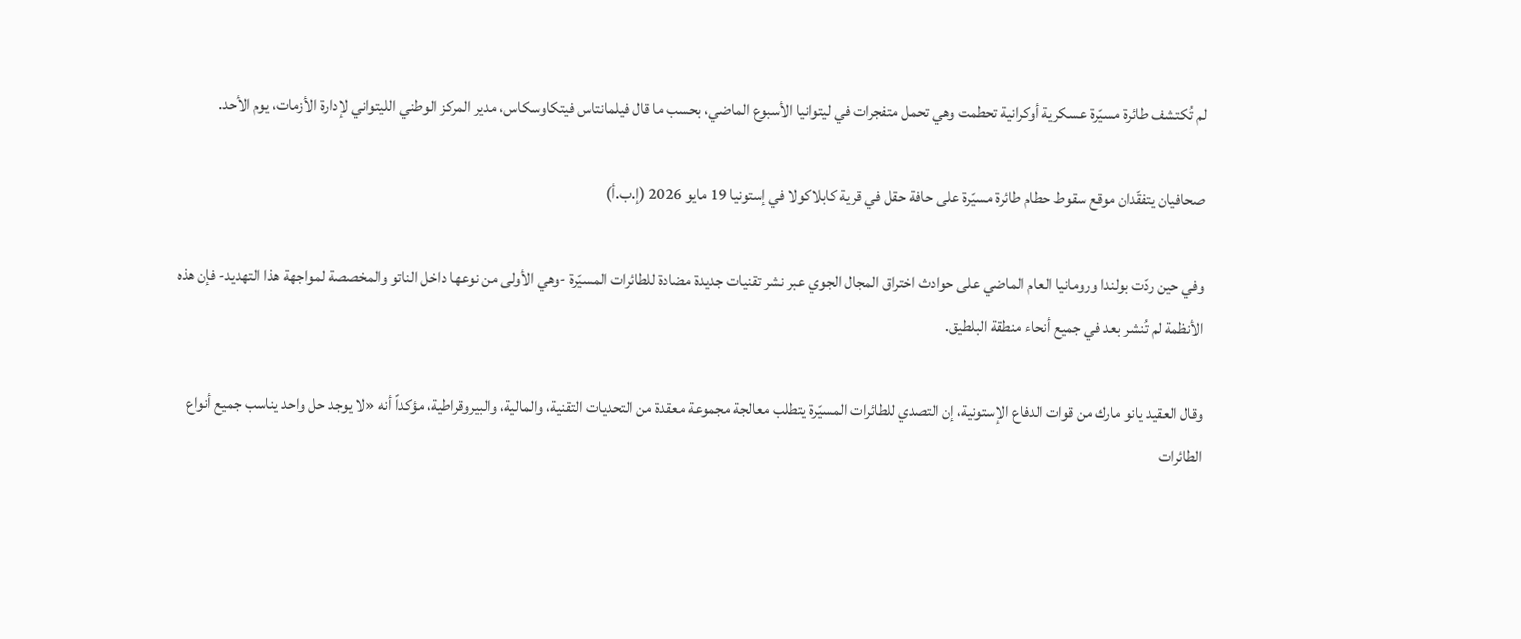لم تُكتشف طائرة مسيّرة عسكرية أوكرانية تحطمت وهي تحمل متفجرات في ليتوانيا الأسبوع الماضي، بحسب ما قال فيلمانتاس فيتكاوسكاس، مدير المركز الوطني الليتواني لإدارة الأزمات، يوم الأحد.

صحافيان يتفقّدان موقع سقوط حطام طائرة مسيّرة على حافة حقل في قرية كابلاكولا في إستونيا 19 مايو 2026 (إ.ب.أ)

وفي حين ردّت بولندا ورومانيا العام الماضي على حوادث اختراق المجال الجوي عبر نشر تقنيات جديدة مضادة للطائرات المسيّرة -وهي الأولى من نوعها داخل الناتو والمخصصة لمواجهة هذا التهديد- فإن هذه الأنظمة لم تُنشر بعد في جميع أنحاء منطقة البلطيق.

وقال العقيد يانو مارك من قوات الدفاع الإستونية، إن التصدي للطائرات المسيّرة يتطلب معالجة مجموعة معقدة من التحديات التقنية، والمالية، والبيروقراطية، مؤكداً أنه «لا يوجد حل واحد يناسب جميع أنواع الطائرات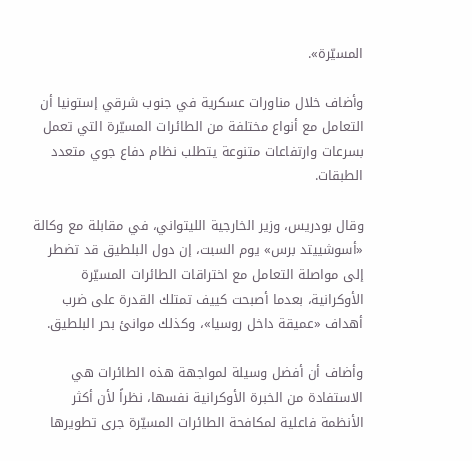المسيّرة».

وأضاف خلال مناورات عسكرية في جنوب شرقي إستونيا أن التعامل مع أنواع مختلفة من الطائرات المسيّرة التي تعمل بسرعات وارتفاعات متنوعة يتطلب نظام دفاع جوي متعدد الطبقات.

وقال بودريس، وزير الخارجية الليتواني، في مقابلة مع وكالة «أسوشييتد برس» يوم السبت، إن دول البلطيق قد تضطر إلى مواصلة التعامل مع اختراقات الطائرات المسيّرة الأوكرانية، بعدما أصبحت كييف تمتلك القدرة على ضرب أهداف «عميقة داخل روسيا»، وكذلك موانئ بحر البلطيق.

وأضاف أن أفضل وسيلة لمواجهة هذه الطائرات هي الاستفادة من الخبرة الأوكرانية نفسها، نظراً لأن أكثر الأنظمة فاعلية لمكافحة الطائرات المسيّرة جرى تطويرها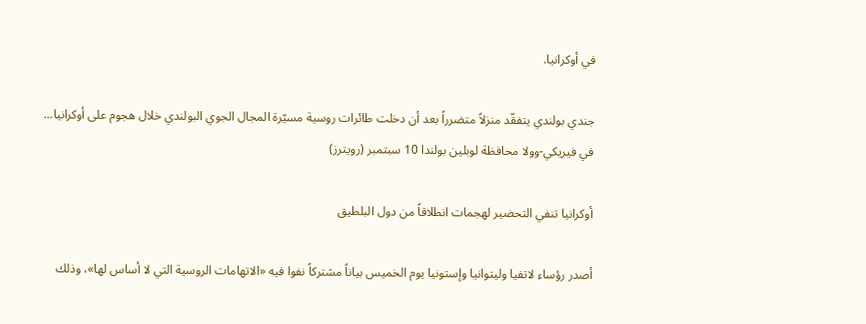في أوكرانيا.

جندي بولندي يتفقّد منزلاً متضرراً بعد أن دخلت طائرات روسية مسيّرة المجال الجوي البولندي خلال هجوم على أوكرانيا... في فيريكي-وولا محافظة لوبلين بولندا 10 سبتمبر (رويترز)

أوكرانيا تنفي التحضير لهجمات انطلاقاً من دول البلطيق

أصدر رؤساء لاتفيا وليتوانيا وإستونيا يوم الخميس بياناً مشتركاً نفوا فيه «الاتهامات الروسية التي لا أساس لها»، وذلك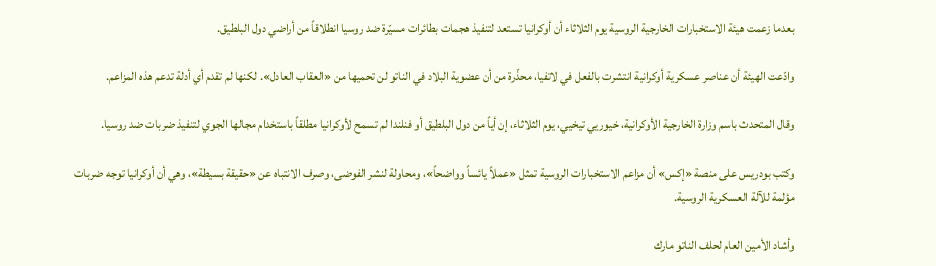بعدما زعمت هيئة الاستخبارات الخارجية الروسية يوم الثلاثاء أن أوكرانيا تستعد لتنفيذ هجمات بطائرات مسيّرة ضد روسيا انطلاقاً من أراضي دول البلطيق.

وادّعت الهيئة أن عناصر عسكرية أوكرانية انتشرت بالفعل في لاتفيا، محذّرة من أن عضوية البلاد في الناتو لن تحميها من «العقاب العادل». لكنها لم تقدم أي أدلة تدعم هذه المزاعم.

وقال المتحدث باسم وزارة الخارجية الأوكرانية، خيوريي تيخيي، يوم الثلاثاء، إن أياً من دول البلطيق أو فنلندا لم تسمح لأوكرانيا مطلقاً باستخدام مجالها الجوي لتنفيذ ضربات ضد روسيا.

وكتب بودريس على منصة «إكس» أن مزاعم الاستخبارات الروسية تمثل «عملاً يائساً وواضحاً»، ومحاولة لنشر الفوضى، وصرف الانتباه عن «حقيقة بسيطة»، وهي أن أوكرانيا توجه ضربات مؤلمة للآلة العسكرية الروسية.

وأشاد الأمين العام لحلف الناتو مارك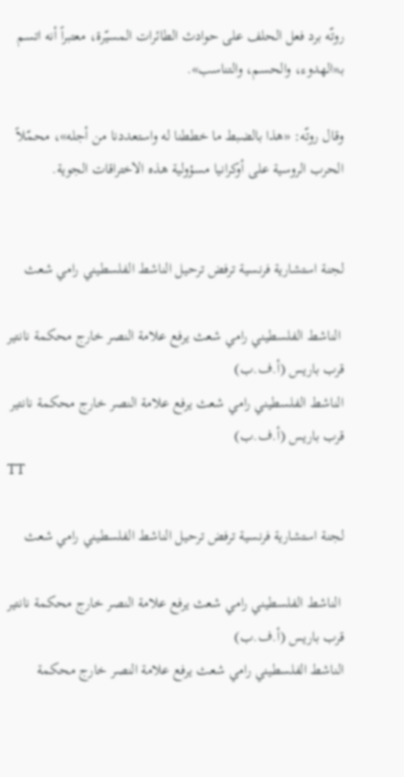روتّه برد فعل الحلف على حوادث الطائرات المسيّرة، معتبراً أنه اتسم بـ«الهدوء، والحسم، والتناسب».

وقال روتّه: «هذا بالضبط ما خططنا له واستعددنا من أجله»، محمّلاً الحرب الروسية على أوكرانيا مسؤولية هذه الاختراقات الجوية.


لجنة استشارية فرنسية ترفض ترحيل الناشط الفلسطيني رامي شعث

 الناشط الفلسطيني رامي شعث يرفع علامة النصر خارج محكمة نانتير قرب باريس (أ.ف.ب)
الناشط الفلسطيني رامي شعث يرفع علامة النصر خارج محكمة نانتير قرب باريس (أ.ف.ب)
TT

لجنة استشارية فرنسية ترفض ترحيل الناشط الفلسطيني رامي شعث

 الناشط الفلسطيني رامي شعث يرفع علامة النصر خارج محكمة نانتير قرب باريس (أ.ف.ب)
الناشط الفلسطيني رامي شعث يرفع علامة النصر خارج محكمة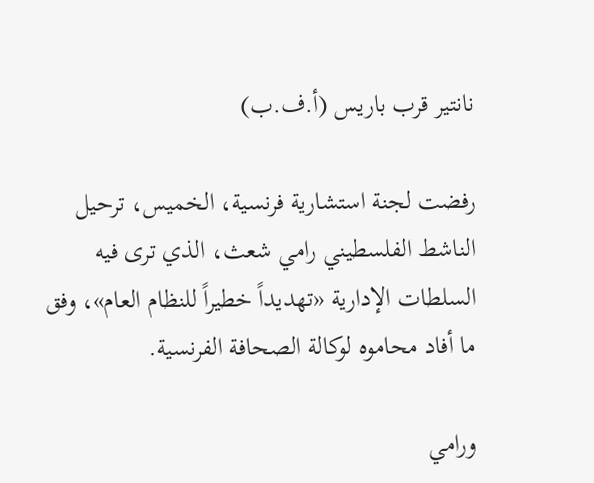نانتير قرب باريس (أ.ف.ب)

رفضت لجنة استشارية فرنسية، الخميس، ترحيل الناشط الفلسطيني رامي شعث، الذي ترى فيه السلطات الإدارية «تهديداً خطيراً للنظام العام»، وفق ما أفاد محاموه لوكالة الصحافة الفرنسية.

ورامي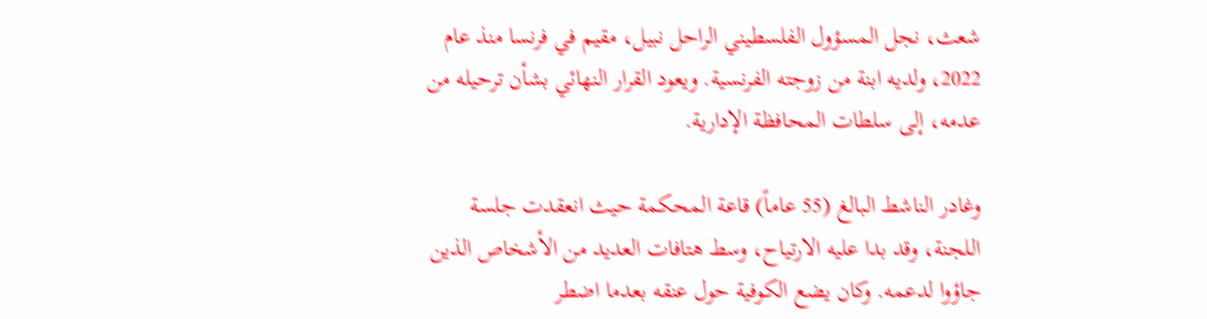شعث، نجل المسؤول الفلسطيني الراحل نبيل، مقيم في فرنسا منذ عام 2022، ولديه ابنة من زوجته الفرنسية. ويعود القرار النهائي بشأن ترحيله من عدمه، إلى سلطات المحافظة الإدارية.

وغادر الناشط البالغ (55 عاماً) قاعة المحكمة حيث انعقدت جلسة اللجنة، وقد بدا عليه الارتياح، وسط هتافات العديد من الأشخاص الذين جاؤوا لدعمه. وكان يضع الكوفية حول عنقه بعدما اضطر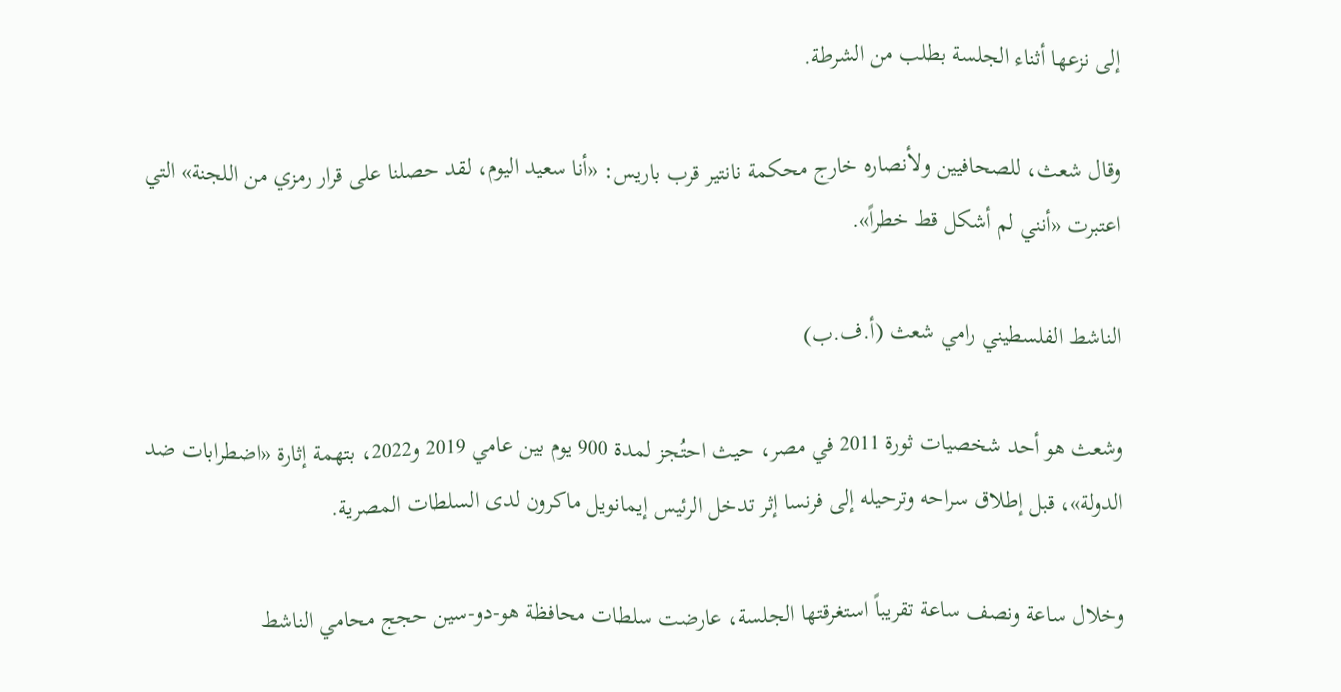إلى نزعها أثناء الجلسة بطلب من الشرطة.

وقال شعث، للصحافيين ولأنصاره خارج محكمة نانتير قرب باريس: «أنا سعيد اليوم، لقد حصلنا على قرار رمزي من اللجنة» التي اعتبرت «أنني لم أشكل قط خطراً».

الناشط الفلسطيني رامي شعث (أ.ف.ب)

وشعث هو أحد شخصيات ثورة 2011 في مصر، حيث احتُجز لمدة 900 يوم بين عامي 2019 و2022، بتهمة إثارة «اضطرابات ضد الدولة»، قبل إطلاق سراحه وترحيله إلى فرنسا إثر تدخل الرئيس إيمانويل ماكرون لدى السلطات المصرية.

وخلال ساعة ونصف ساعة تقريباً استغرقتها الجلسة، عارضت سلطات محافظة هو-دو-سين حجج محامي الناشط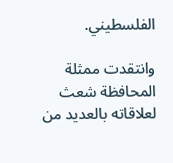الفلسطيني.

وانتقدت ممثلة المحافظة شعث لعلاقاته بالعديد من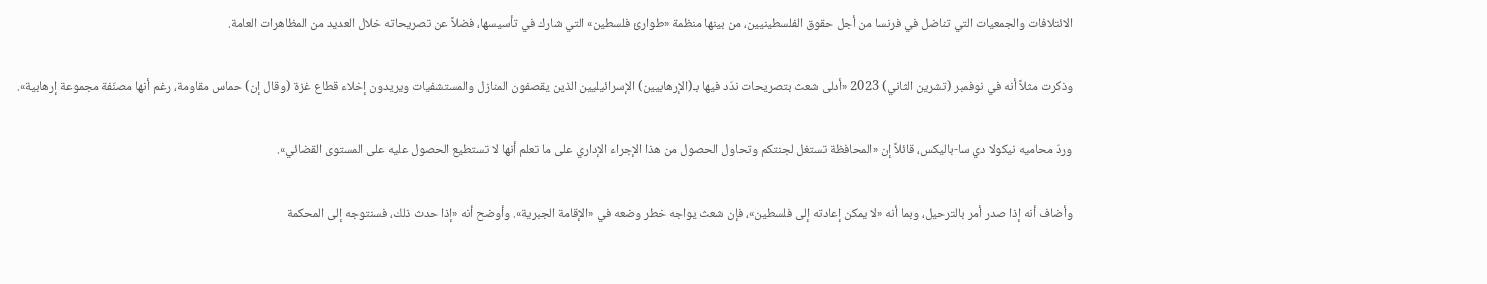الائتلافات والجمعيات التي تناضل في فرنسا من أجل حقوق الفلسطينيين، من بينها منظمة «طوارئ فلسطين» التي شارك في تأسيسها، فضلاً عن تصريحاته خلال العديد من المظاهرات العامة.

وذكرت مثلاً أنه في نوفمبر (تشرين الثاني) 2023 «أدلى شعث بتصريحات ندّد فيها بـ(الإرهابيين) الإسرائيليين الذين يقصفون المنازل والمستشفيات ويريدون إخلاء قطاع غزة (وقال إن) حماس مقاومة، رغم أنها مصنّفة مجموعة إرهابية».

وردّ محاميه نيكولا دي سا-باليكس، قائلاً إن «المحافظة تستغل لجنتكم وتحاول الحصول من هذا الإجراء الإداري على ما تعلم أنها لا تستطيع الحصول عليه على المستوى القضائي».

وأضاف أنه إذا صدر أمر بالترحيل، وبما أنه «لا يمكن إعادته إلى فلسطين»، فإن شعث يواجه خطر وضعه في «الإقامة الجبرية». وأوضح أنه «إذا حدث ذلك، فسنتوجه إلى المحكمة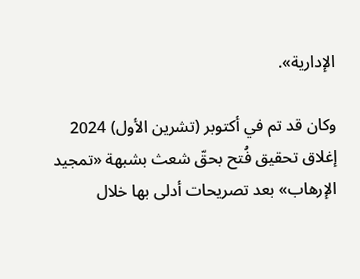الإدارية».

وكان قد تم في أكتوبر (تشرين الأول) 2024 إغلاق تحقيق فُتح بحقّ شعث بشبهة «تمجيد الإرهاب» بعد تصريحات أدلى بها خلال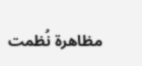مظاهرة نُظمت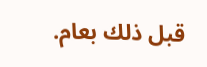قبل ذلك بعام.